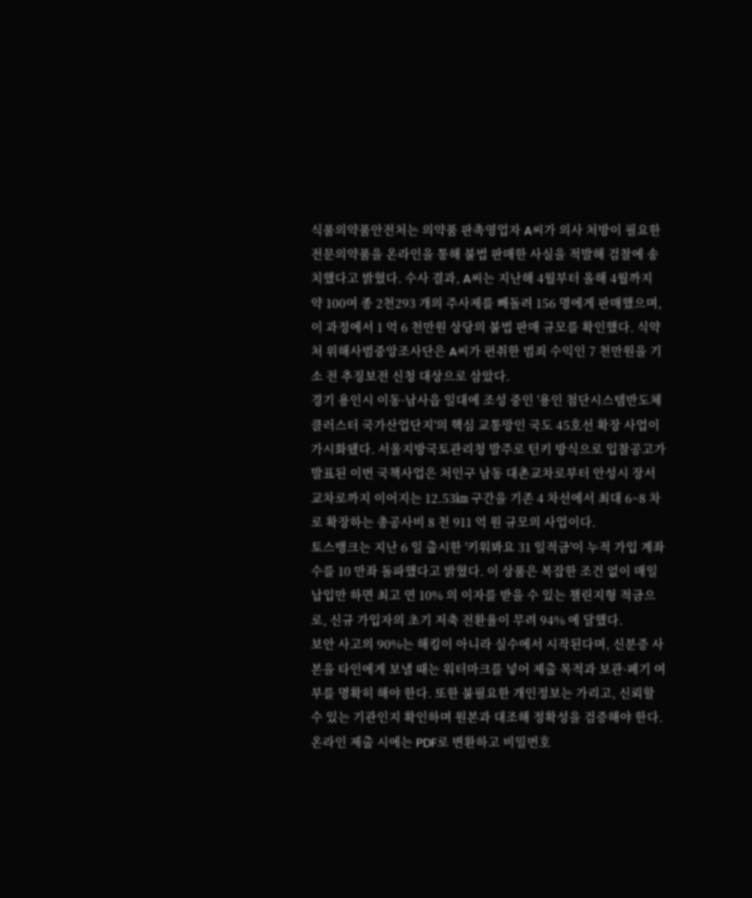식품의약품안전처는 의약품 판촉영업자 A씨가 의사 처방이 필요한 전문의약품을 온라인을 통해 불법 판매한 사실을 적발해 검찰에 송치했다고 밝혔다. 수사 결과, A씨는 지난해 4월부터 올해 4월까지 약 100여 종 2천293 개의 주사제를 빼돌려 156 명에게 판매했으며, 이 과정에서 1 억 6 천만원 상당의 불법 판매 규모를 확인했다. 식약처 위해사범중앙조사단은 A씨가 편취한 범죄 수익인 7 천만원을 기소 전 추징보전 신청 대상으로 삼았다.
경기 용인시 이동·남사읍 일대에 조성 중인 '용인 첨단시스템반도체 클러스터 국가산업단지'의 핵심 교통망인 국도 45호선 확장 사업이 가시화됐다. 서울지방국토관리청 발주로 턴키 방식으로 입찰공고가 발표된 이번 국책사업은 처인구 남동 대촌교차로부터 안성시 장서교차로까지 이어지는 12.53㎞ 구간을 기존 4 차선에서 최대 6~8 차로 확장하는 총공사비 8 천 911 억 원 규모의 사업이다.
토스뱅크는 지난 6 일 출시한 '키워봐요 31 일적금'이 누적 가입 계좌 수를 10 만좌 돌파했다고 밝혔다. 이 상품은 복잡한 조건 없이 매일 납입만 하면 최고 연 10% 의 이자를 받을 수 있는 챌린지형 적금으로, 신규 가입자의 초기 저축 전환율이 무려 94% 에 달했다.
보안 사고의 90%는 해킹이 아니라 실수에서 시작된다며, 신분증 사본을 타인에게 보낼 때는 워터마크를 넣어 제출 목적과 보관·폐기 여부를 명확히 해야 한다. 또한 불필요한 개인정보는 가리고, 신뢰할 수 있는 기관인지 확인하며 원본과 대조해 정확성을 검증해야 한다. 온라인 제출 시에는 PDF로 변환하고 비밀번호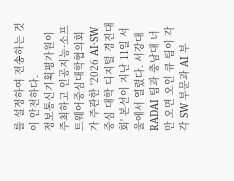를 설정하여 전송하는 것이 안전하다.
정보통신기획평가원이 주최하고 인공지능·소프트웨어중심대학협의회가 주관한 '2026 AI·SW 중심 대학 디지털 경진대회' 본선이 지난 11일 서울에서 열렸다. 서강대 RADAI 팀과 충남대 너만 오면 오인 큐 팀이 각각 SW 부문과 AI 부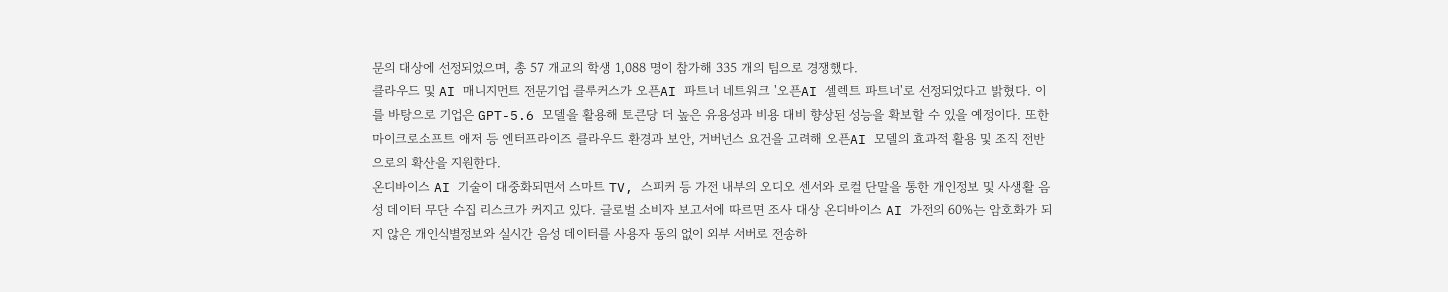문의 대상에 선정되었으며, 총 57 개교의 학생 1,088 명이 참가해 335 개의 팀으로 경쟁했다.
클라우드 및 AI 매니지먼트 전문기업 클루커스가 오픈AI 파트너 네트워크 '오픈AI 셀렉트 파트너'로 선정되었다고 밝혔다. 이를 바탕으로 기업은 GPT-5.6 모델을 활용해 토큰당 더 높은 유용성과 비용 대비 향상된 성능을 확보할 수 있을 예정이다. 또한 마이크로소프트 애저 등 엔터프라이즈 클라우드 환경과 보안, 거버넌스 요건을 고려해 오픈AI 모델의 효과적 활용 및 조직 전반으로의 확산을 지원한다.
온디바이스 AI 기술이 대중화되면서 스마트 TV, 스피커 등 가전 내부의 오디오 센서와 로컬 단말을 통한 개인정보 및 사생활 음성 데이터 무단 수집 리스크가 커지고 있다. 글로벌 소비자 보고서에 따르면 조사 대상 온디바이스 AI 가전의 60%는 암호화가 되지 않은 개인식별정보와 실시간 음성 데이터를 사용자 동의 없이 외부 서버로 전송하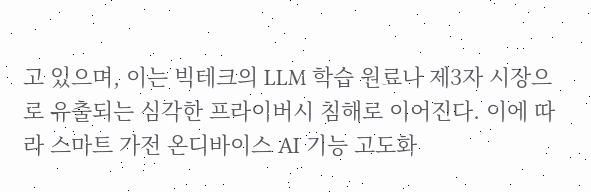고 있으며, 이는 빅테크의 LLM 학습 원료나 제3자 시장으로 유출되는 심각한 프라이버시 침해로 이어진다. 이에 따라 스마트 가전 온디바이스 AI 기능 고도화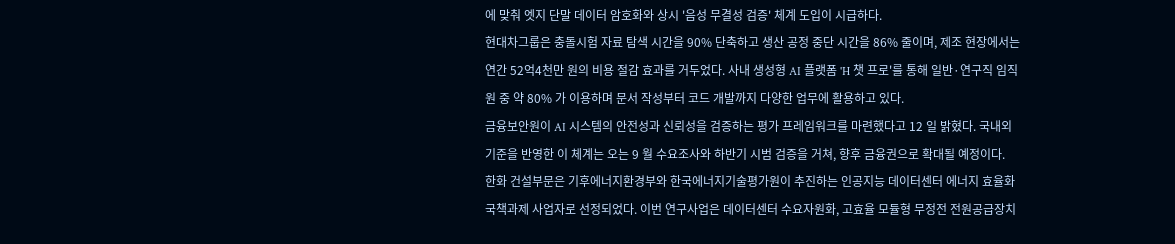에 맞춰 엣지 단말 데이터 암호화와 상시 '음성 무결성 검증' 체계 도입이 시급하다.
현대차그룹은 충돌시험 자료 탐색 시간을 90% 단축하고 생산 공정 중단 시간을 86% 줄이며, 제조 현장에서는 연간 52억4천만 원의 비용 절감 효과를 거두었다. 사내 생성형 AI 플랫폼 'H 챗 프로'를 통해 일반·연구직 임직원 중 약 80% 가 이용하며 문서 작성부터 코드 개발까지 다양한 업무에 활용하고 있다.
금융보안원이 AI 시스템의 안전성과 신뢰성을 검증하는 평가 프레임워크를 마련했다고 12 일 밝혔다. 국내외 기준을 반영한 이 체계는 오는 9 월 수요조사와 하반기 시범 검증을 거쳐, 향후 금융권으로 확대될 예정이다.
한화 건설부문은 기후에너지환경부와 한국에너지기술평가원이 추진하는 인공지능 데이터센터 에너지 효율화 국책과제 사업자로 선정되었다. 이번 연구사업은 데이터센터 수요자원화, 고효율 모듈형 무정전 전원공급장치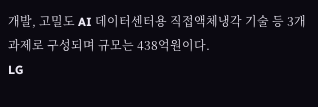개발, 고밀도 AI 데이터센터용 직접액체냉각 기술 등 3개 과제로 구성되며 규모는 438억원이다.
LG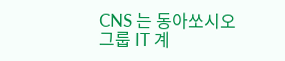CNS 는 동아쏘시오그룹 IT 계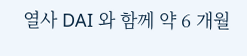열사 DAI 와 함께 약 6 개월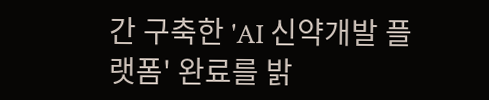간 구축한 'AI 신약개발 플랫폼' 완료를 밝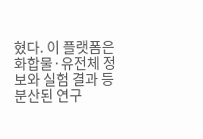혔다. 이 플랫폼은 화합물·유전체 정보와 실험 결과 등 분산된 연구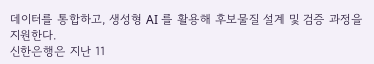데이터를 통합하고, 생성형 AI 를 활용해 후보물질 설계 및 검증 과정을 지원한다.
신한은행은 지난 11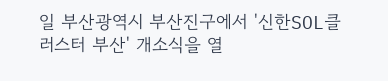일 부산광역시 부산진구에서 '신한SOL클러스터 부산' 개소식을 열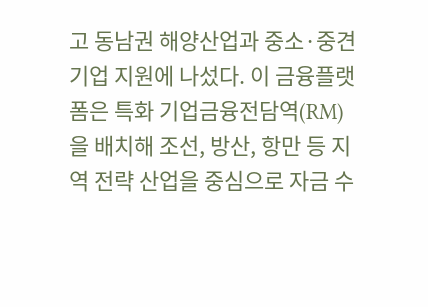고 동남권 해양산업과 중소·중견기업 지원에 나섰다. 이 금융플랫폼은 특화 기업금융전담역(RM)을 배치해 조선, 방산, 항만 등 지역 전략 산업을 중심으로 자금 수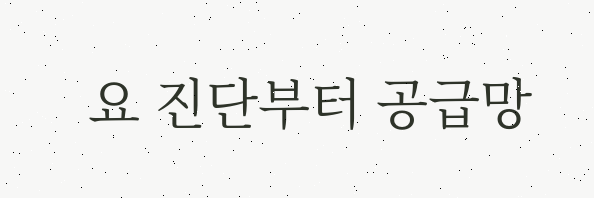요 진단부터 공급망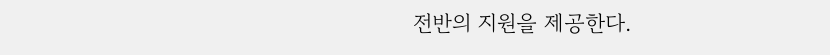전반의 지원을 제공한다.